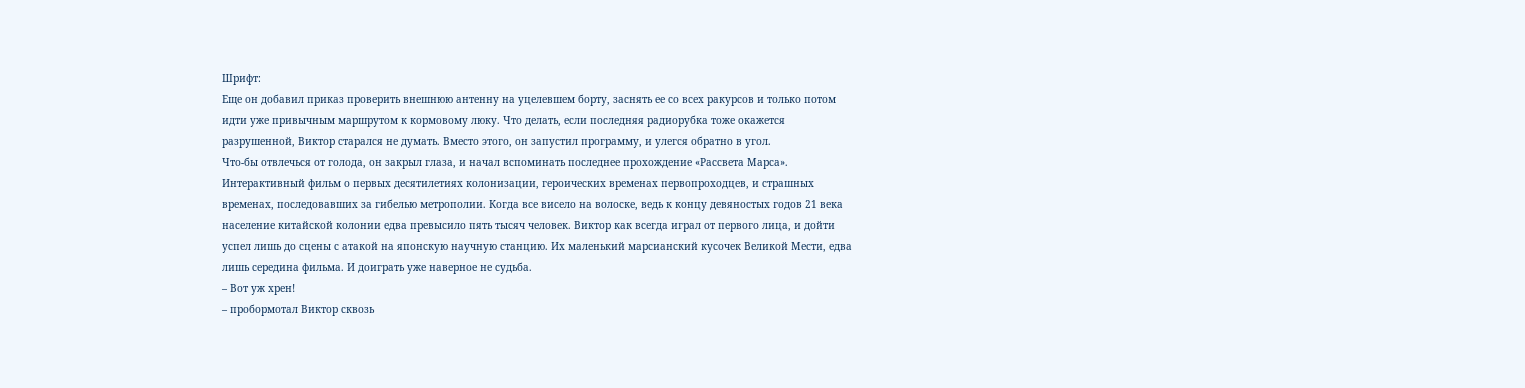Шрифт:
Еще он добавил приказ проверить внешнюю антенну на уцелевшем борту, заснять ее со всех ракурсов и только потом идти уже привычным маршрутом к кормовому люку. Что делать, если последняя радиорубка тоже окажется разрушенной, Виктор старался не думать. Вместо этого, он запустил программу, и улегся обратно в угол.
Что-бы отвлечься от голода, он закрыл глаза, и начал вспоминать последнее прохождение «Рассвета Марса». Интерактивный фильм о первых десятилетиях колонизации, героических временах первопроходцев, и страшных временах, последовавших за гибелью метрополии. Когда все висело на волоске, ведь к концу девяностых годов 21 века население китайской колонии едва превысило пять тысяч человек. Виктор как всегда играл от первого лица, и дойти успел лишь до сцены с атакой на японскую научную станцию. Их маленький марсианский кусочек Великой Мести, едва лишь середина фильма. И доиграть уже наверное не судьба.
– Вот уж хрен!
– пробормотал Виктор сквозь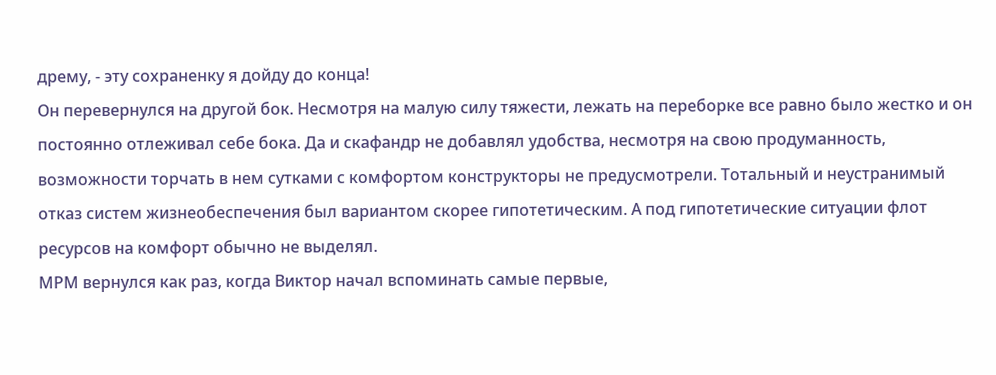дрему, - эту сохраненку я дойду до конца!
Он перевернулся на другой бок. Несмотря на малую силу тяжести, лежать на переборке все равно было жестко и он постоянно отлеживал себе бока. Да и скафандр не добавлял удобства, несмотря на свою продуманность, возможности торчать в нем сутками с комфортом конструкторы не предусмотрели. Тотальный и неустранимый отказ систем жизнеобеспечения был вариантом скорее гипотетическим. А под гипотетические ситуации флот ресурсов на комфорт обычно не выделял.
МРМ вернулся как раз, когда Виктор начал вспоминать самые первые,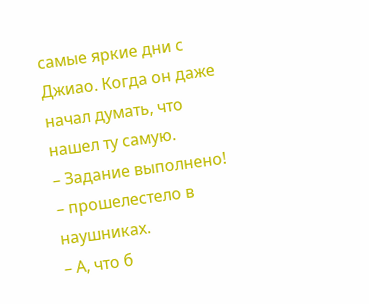самые яркие дни с Джиао. Когда он даже начал думать, что нашел ту самую.
– Задание выполнено!
– прошелестело в наушниках.
– А, что б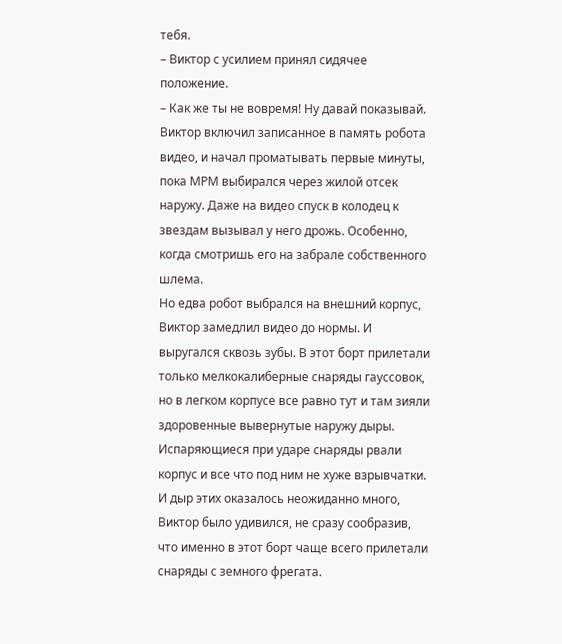тебя.
– Виктор с усилием принял сидячее положение.
– Как же ты не вовремя! Ну давай показывай.
Виктор включил записанное в память робота видео, и начал проматывать первые минуты, пока МРМ выбирался через жилой отсек наружу. Даже на видео спуск в колодец к звездам вызывал у него дрожь. Особенно, когда смотришь его на забрале собственного шлема.
Но едва робот выбрался на внешний корпус, Виктор замедлил видео до нормы. И выругался сквозь зубы. В этот борт прилетали только мелкокалиберные снаряды гауссовок, но в легком корпусе все равно тут и там зияли здоровенные вывернутые наружу дыры. Испаряющиеся при ударе снаряды рвали корпус и все что под ним не хуже взрывчатки. И дыр этих оказалось неожиданно много, Виктор было удивился, не сразу сообразив, что именно в этот борт чаще всего прилетали снаряды с земного фрегата.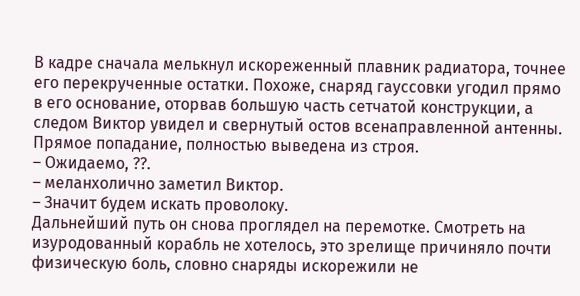В кадре сначала мелькнул искореженный плавник радиатора, точнее его перекрученные остатки. Похоже, снаряд гауссовки угодил прямо в его основание, оторвав большую часть сетчатой конструкции, а следом Виктор увидел и свернутый остов всенаправленной антенны. Прямое попадание, полностью выведена из строя.
– Ожидаемо, ??.
– меланхолично заметил Виктор.
– Значит будем искать проволоку.
Дальнейший путь он снова проглядел на перемотке. Смотреть на изуродованный корабль не хотелось, это зрелище причиняло почти физическую боль, словно снаряды искорежили не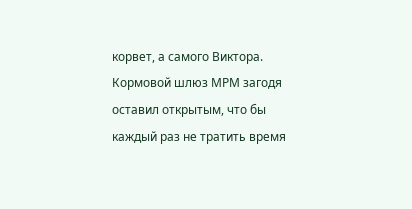корвет, а самого Виктора.
Кормовой шлюз МРМ загодя оставил открытым, что бы каждый раз не тратить время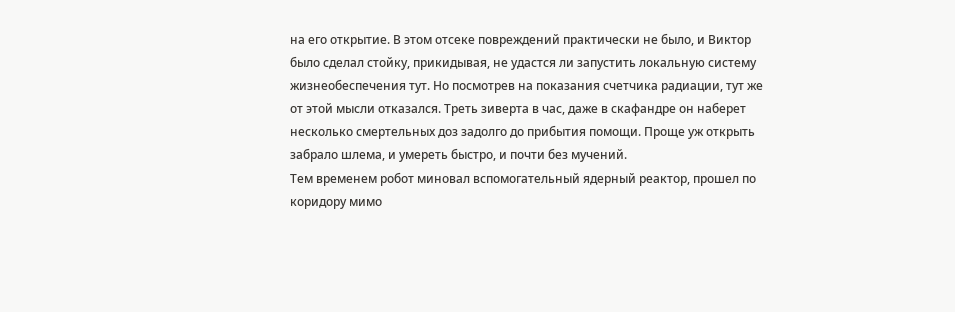на его открытие. В этом отсеке повреждений практически не было, и Виктор было сделал стойку, прикидывая, не удастся ли запустить локальную систему жизнеобеспечения тут. Но посмотрев на показания счетчика радиации, тут же от этой мысли отказался. Треть зиверта в час, даже в скафандре он наберет несколько смертельных доз задолго до прибытия помощи. Проще уж открыть забрало шлема, и умереть быстро, и почти без мучений.
Тем временем робот миновал вспомогательный ядерный реактор, прошел по коридору мимо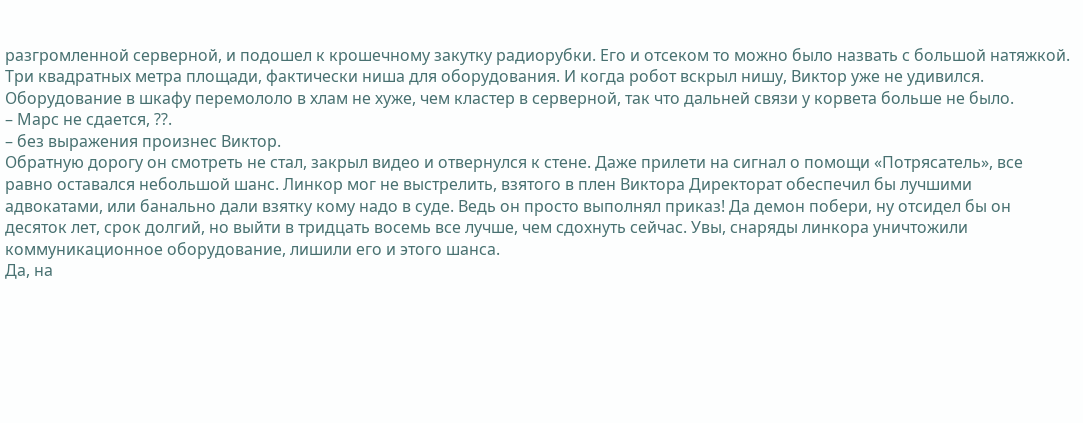разгромленной серверной, и подошел к крошечному закутку радиорубки. Его и отсеком то можно было назвать с большой натяжкой. Три квадратных метра площади, фактически ниша для оборудования. И когда робот вскрыл нишу, Виктор уже не удивился. Оборудование в шкафу перемололо в хлам не хуже, чем кластер в серверной, так что дальней связи у корвета больше не было.
– Марс не сдается, ??.
– без выражения произнес Виктор.
Обратную дорогу он смотреть не стал, закрыл видео и отвернулся к стене. Даже прилети на сигнал о помощи «Потрясатель», все равно оставался небольшой шанс. Линкор мог не выстрелить, взятого в плен Виктора Директорат обеспечил бы лучшими адвокатами, или банально дали взятку кому надо в суде. Ведь он просто выполнял приказ! Да демон побери, ну отсидел бы он десяток лет, срок долгий, но выйти в тридцать восемь все лучше, чем сдохнуть сейчас. Увы, снаряды линкора уничтожили коммуникационное оборудование, лишили его и этого шанса.
Да, на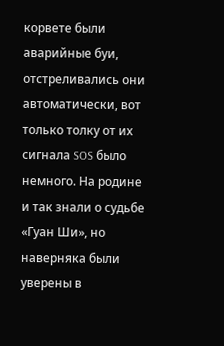корвете были аварийные буи, отстреливались они автоматически, вот только толку от их сигнала SOS было немного. На родине и так знали о судьбе «Гуан Ши», но наверняка были уверены в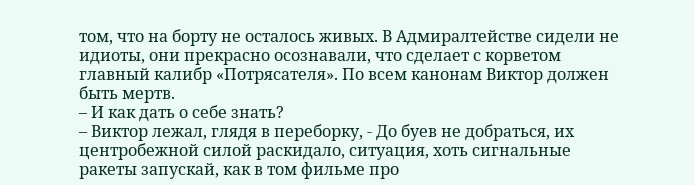том, что на борту не осталось живых. В Адмиралтействе сидели не идиоты, они прекрасно осознавали, что сделает с корветом главный калибр «Потрясателя». По всем канонам Виктор должен быть мертв.
– И как дать о себе знать?
– Виктор лежал, глядя в переборку, - До буев не добраться, их центробежной силой раскидало, ситуация, хоть сигнальные ракеты запускай, как в том фильме про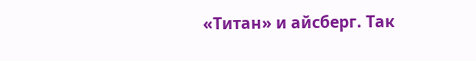«Титан» и айсберг. Так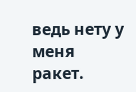ведь нету у меня ракет.